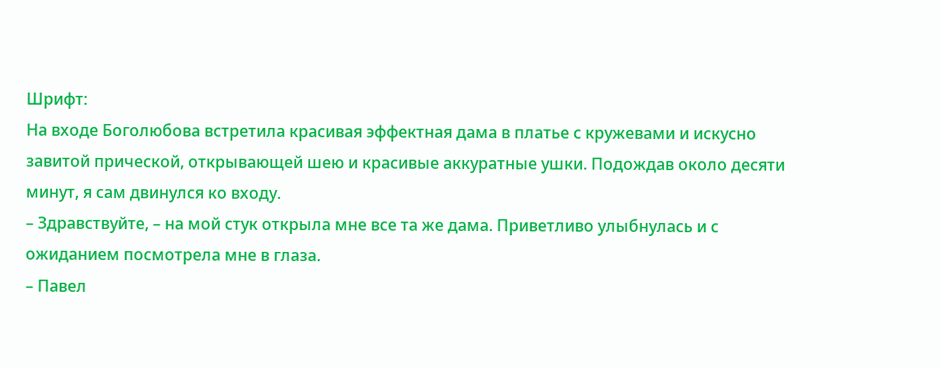Шрифт:
На входе Боголюбова встретила красивая эффектная дама в платье с кружевами и искусно завитой прической, открывающей шею и красивые аккуратные ушки. Подождав около десяти минут, я сам двинулся ко входу.
– Здравствуйте, – на мой стук открыла мне все та же дама. Приветливо улыбнулась и с ожиданием посмотрела мне в глаза.
– Павел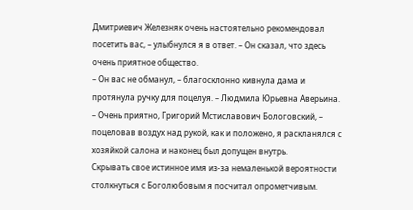Дмитриевич Железняк очень настоятельно рекомендовал посетить вас, – улыбнулся я в ответ. – Он сказал, что здесь очень приятное общество.
– Он вас не обманул, – благосклонно кивнула дама и протянула ручку для поцелуя. – Людмила Юрьевна Аверьина.
– Очень приятно, Григорий Мстиславович Бологовский, – поцеловав воздух над рукой, как и положено, я раскланялся с хозяйкой салона и наконец был допущен внутрь.
Скрывать свое истинное имя из-за немаленькой вероятности столкнуться с Боголюбовым я посчитал опрометчивым.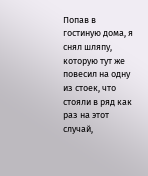Попав в гостиную дома, я снял шляпу, которую тут же повесил на одну из стоек, что стояли в ряд как раз на этот случай,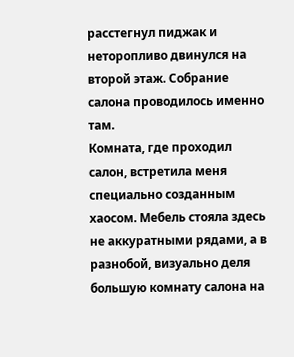расстегнул пиджак и неторопливо двинулся на второй этаж. Собрание салона проводилось именно там.
Комната, где проходил салон, встретила меня специально созданным хаосом. Мебель стояла здесь не аккуратными рядами, а в разнобой, визуально деля большую комнату салона на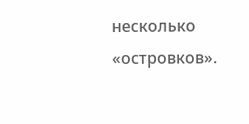несколько «островков».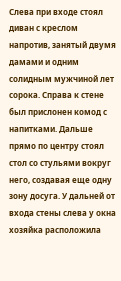Слева при входе стоял диван с креслом напротив, занятый двумя дамами и одним солидным мужчиной лет сорока. Справа к стене был прислонен комод с напитками. Дальше прямо по центру стоял стол со стульями вокруг него, создавая еще одну зону досуга. У дальней от входа стены слева у окна хозяйка расположила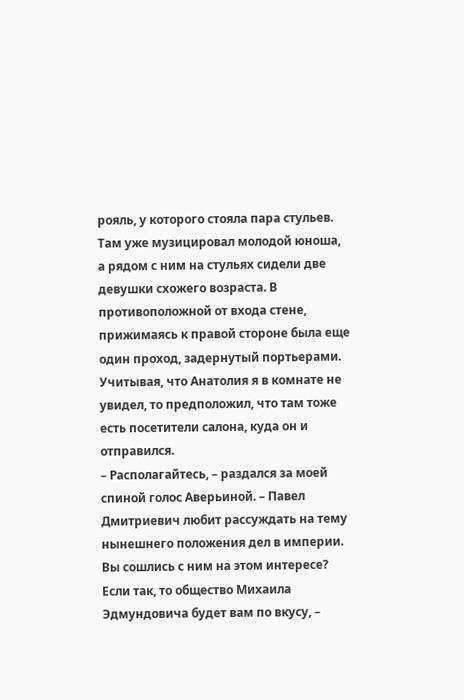рояль, у которого стояла пара стульев. Там уже музицировал молодой юноша, а рядом с ним на стульях сидели две девушки схожего возраста. В противоположной от входа стене, прижимаясь к правой стороне была еще один проход, задернутый портьерами. Учитывая, что Анатолия я в комнате не увидел, то предположил, что там тоже есть посетители салона, куда он и отправился.
– Располагайтесь, – раздался за моей спиной голос Аверьиной. – Павел Дмитриевич любит рассуждать на тему нынешнего положения дел в империи. Вы сошлись с ним на этом интересе? Если так, то общество Михаила Эдмундовича будет вам по вкусу, –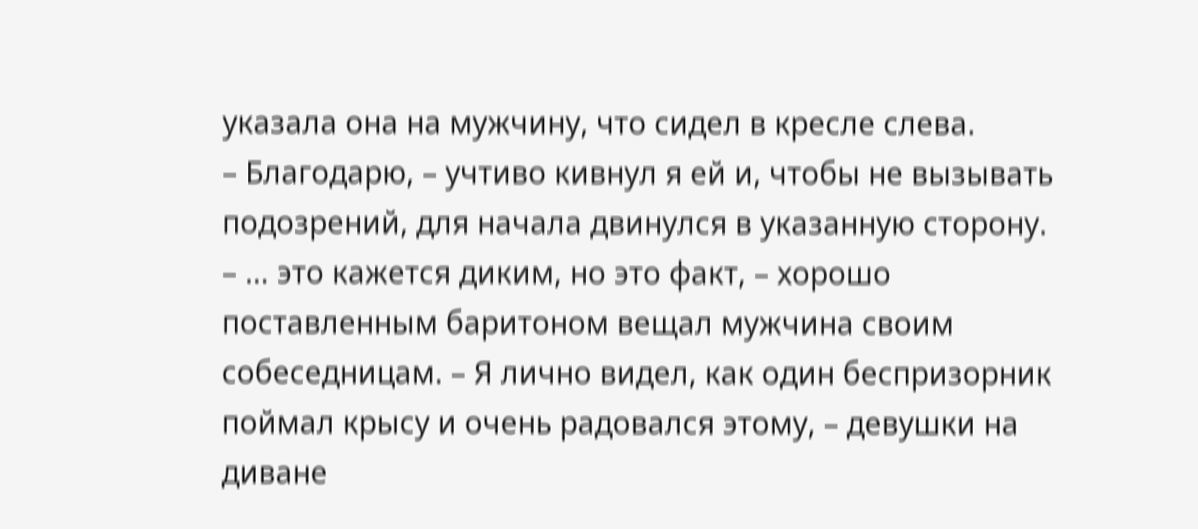указала она на мужчину, что сидел в кресле слева.
– Благодарю, – учтиво кивнул я ей и, чтобы не вызывать подозрений, для начала двинулся в указанную сторону.
– … это кажется диким, но это факт, – хорошо поставленным баритоном вещал мужчина своим собеседницам. – Я лично видел, как один беспризорник поймал крысу и очень радовался этому, – девушки на диване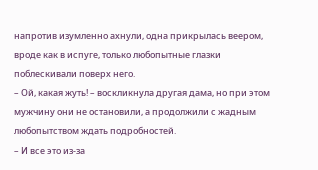напротив изумленно ахнули, одна прикрылась веером, вроде как в испуге, только любопытные глазки поблескивали поверх него.
– Ой, какая жуть! – воскликнула другая дама, но при этом мужчину они не остановили, а продолжили с жадным любопытством ждать подробностей.
– И все это из-за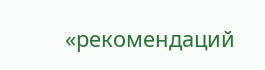«рекомендаций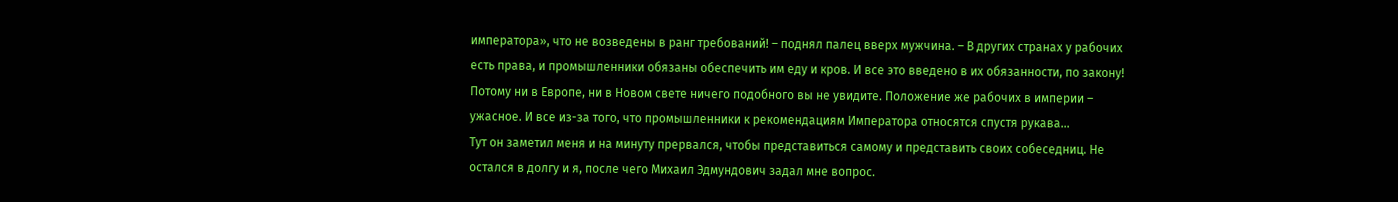императора», что не возведены в ранг требований! – поднял палец вверх мужчина. – В других странах у рабочих есть права, и промышленники обязаны обеспечить им еду и кров. И все это введено в их обязанности, по закону! Потому ни в Европе, ни в Новом свете ничего подобного вы не увидите. Положение же рабочих в империи – ужасное. И все из-за того, что промышленники к рекомендациям Императора относятся спустя рукава…
Тут он заметил меня и на минуту прервался, чтобы представиться самому и представить своих собеседниц. Не остался в долгу и я, после чего Михаил Эдмундович задал мне вопрос.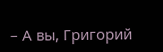– А вы, Григорий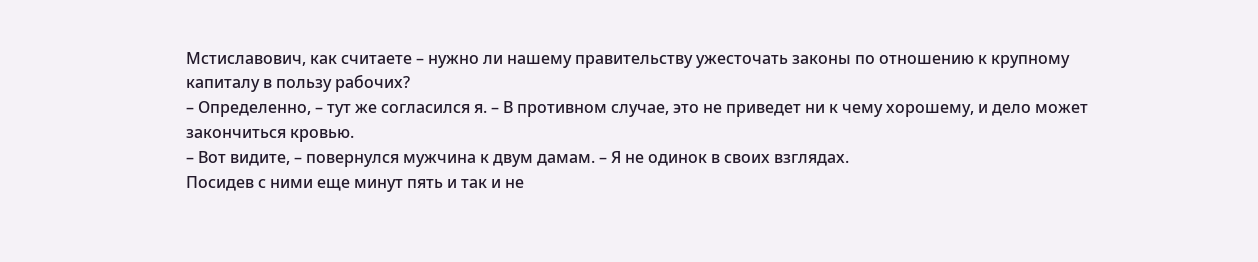Мстиславович, как считаете – нужно ли нашему правительству ужесточать законы по отношению к крупному капиталу в пользу рабочих?
– Определенно, – тут же согласился я. – В противном случае, это не приведет ни к чему хорошему, и дело может закончиться кровью.
– Вот видите, – повернулся мужчина к двум дамам. – Я не одинок в своих взглядах.
Посидев с ними еще минут пять и так и не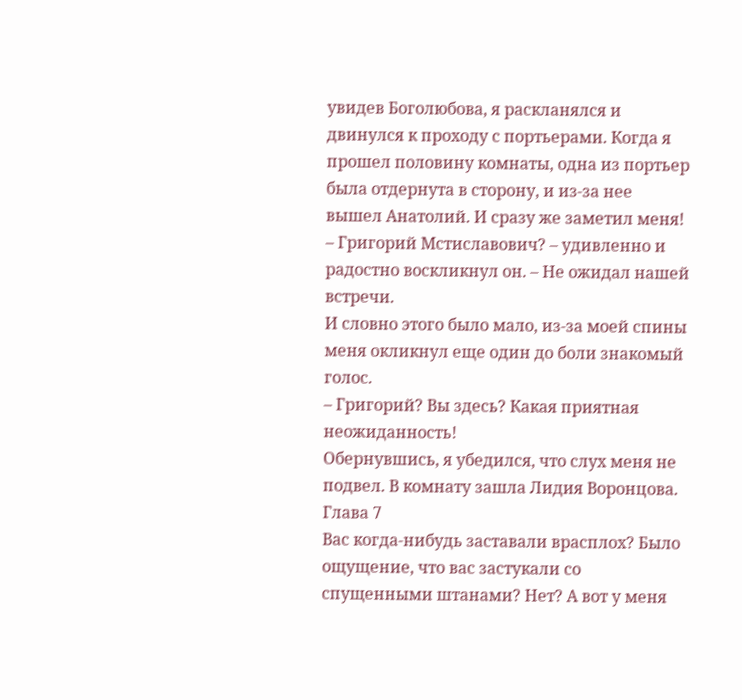увидев Боголюбова, я раскланялся и двинулся к проходу с портьерами. Когда я прошел половину комнаты, одна из портьер была отдернута в сторону, и из-за нее вышел Анатолий. И сразу же заметил меня!
– Григорий Мстиславович? – удивленно и радостно воскликнул он. – Не ожидал нашей встречи.
И словно этого было мало, из-за моей спины меня окликнул еще один до боли знакомый голос.
– Григорий? Вы здесь? Какая приятная неожиданность!
Обернувшись, я убедился, что слух меня не подвел. В комнату зашла Лидия Воронцова.
Глава 7
Вас когда-нибудь заставали врасплох? Было ощущение, что вас застукали со спущенными штанами? Нет? А вот у меня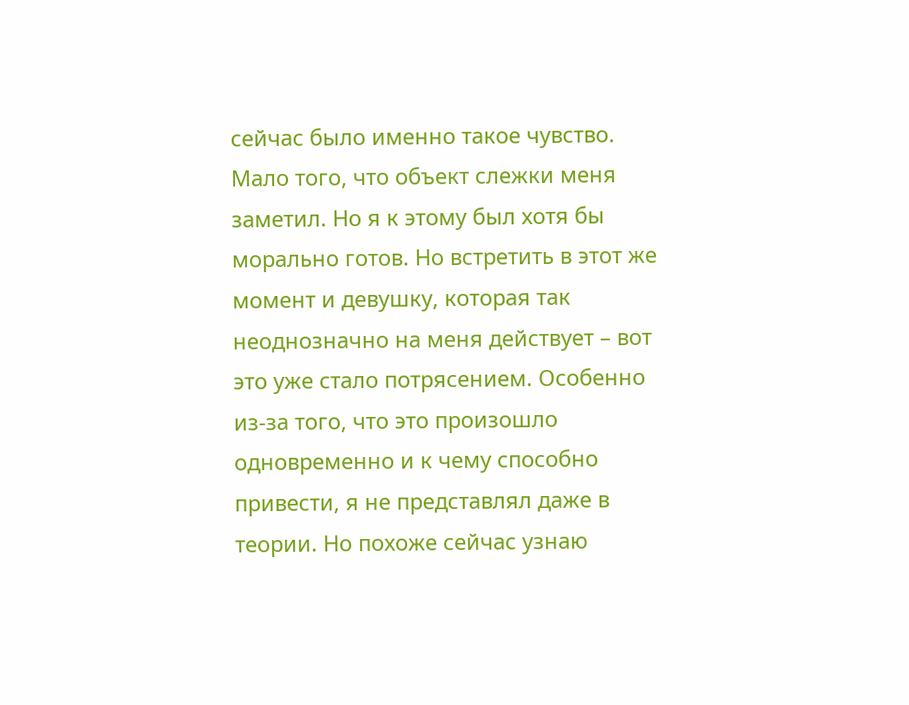сейчас было именно такое чувство. Мало того, что объект слежки меня заметил. Но я к этому был хотя бы морально готов. Но встретить в этот же момент и девушку, которая так неоднозначно на меня действует – вот это уже стало потрясением. Особенно из-за того, что это произошло одновременно и к чему способно привести, я не представлял даже в теории. Но похоже сейчас узнаю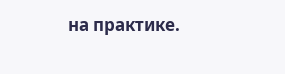на практике.